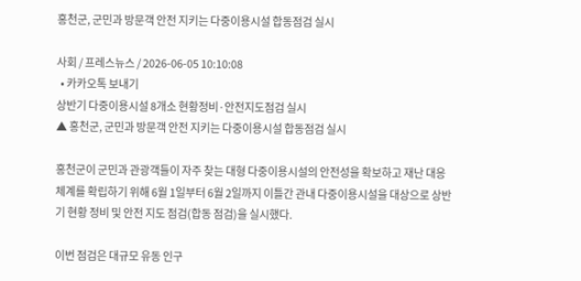홍천군, 군민과 방문객 안전 지키는 다중이용시설 합동점검 실시

사회 / 프레스뉴스 / 2026-06-05 10:10:08
  • 카카오톡 보내기
상반기 다중이용시설 8개소 현황정비·안전지도점검 실시
▲ 홍천군, 군민과 방문객 안전 지키는 다중이용시설 합동점검 실시

홍천군이 군민과 관광객들이 자주 찾는 대형 다중이용시설의 안전성을 확보하고 재난 대응 체계를 확립하기 위해 6월 1일부터 6월 2일까지 이틀간 관내 다중이용시설을 대상으로 상반기 현황 정비 및 안전 지도 점검(합동 점검)을 실시했다.

이번 점검은 대규모 유동 인구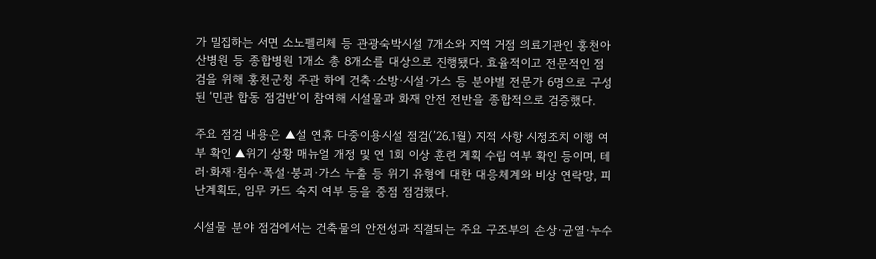가 밀집하는 서면 소노펠리체 등 관광숙박시설 7개소와 지역 거점 의료기관인 홍천아산병원 등 종합병원 1개소 총 8개소를 대상으로 진행됐다. 효율적이고 전문적인 점검을 위해 홍천군청 주관 하에 건축·소방·시설·가스 등 분야별 전문가 6명으로 구성된 ‘민관 합동 점검반’이 참여해 시설물과 화재 안전 전반을 종합적으로 검증했다.

주요 점검 내용은 ▲설 연휴 다중이용시설 점검(’26.1월) 지적 사항 시정조치 이행 여부 확인 ▲위기 상황 매뉴얼 개정 및 연 1회 이상 훈련 계획 수립 여부 확인 등이며, 테러·화재·침수·폭설·붕괴·가스 누출 등 위기 유형에 대한 대응체계와 비상 연락망, 피난계획도, 임무 카드 숙지 여부 등을 중점 점검했다.

시설물 분야 점검에서는 건축물의 안전성과 직결되는 주요 구조부의 손상·균열·누수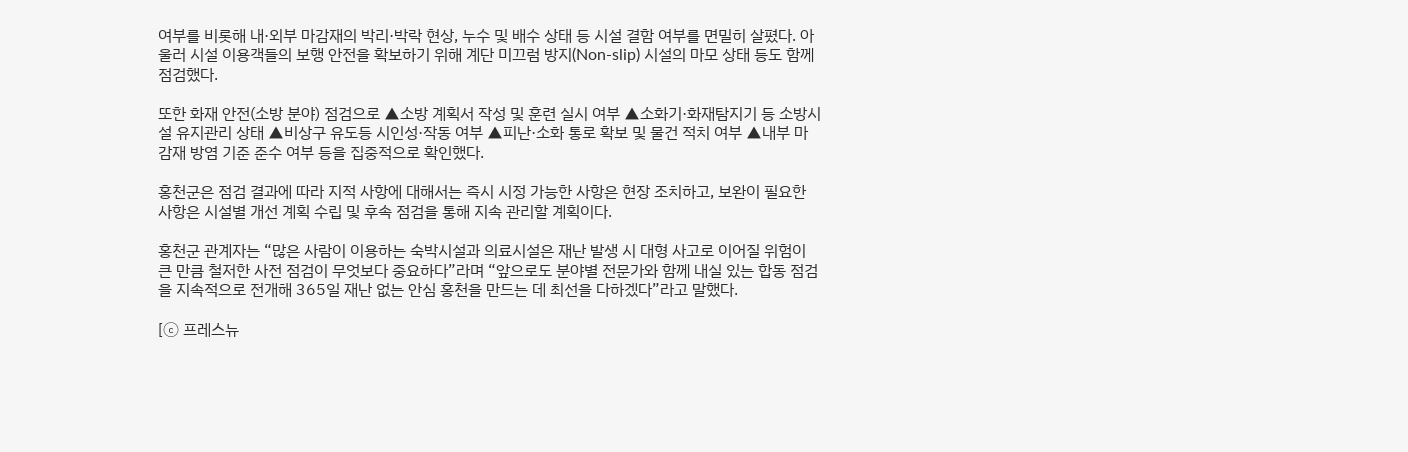여부를 비롯해 내·외부 마감재의 박리·박락 현상, 누수 및 배수 상태 등 시설 결함 여부를 면밀히 살폈다. 아울러 시설 이용객들의 보행 안전을 확보하기 위해 계단 미끄럼 방지(Non-slip) 시설의 마모 상태 등도 함께 점검했다.

또한 화재 안전(소방 분야) 점검으로 ▲소방 계획서 작성 및 훈련 실시 여부 ▲소화기·화재탐지기 등 소방시설 유지관리 상태 ▲비상구 유도등 시인성·작동 여부 ▲피난·소화 통로 확보 및 물건 적치 여부 ▲내부 마감재 방염 기준 준수 여부 등을 집중적으로 확인했다.

홍천군은 점검 결과에 따라 지적 사항에 대해서는 즉시 시정 가능한 사항은 현장 조치하고, 보완이 필요한 사항은 시설별 개선 계획 수립 및 후속 점검을 통해 지속 관리할 계획이다.

홍천군 관계자는 “많은 사람이 이용하는 숙박시설과 의료시설은 재난 발생 시 대형 사고로 이어질 위험이 큰 만큼 철저한 사전 점검이 무엇보다 중요하다”라며 “앞으로도 분야별 전문가와 함께 내실 있는 합동 점검을 지속적으로 전개해 365일 재난 없는 안심 홍천을 만드는 데 최선을 다하겠다”라고 말했다.

[ⓒ 프레스뉴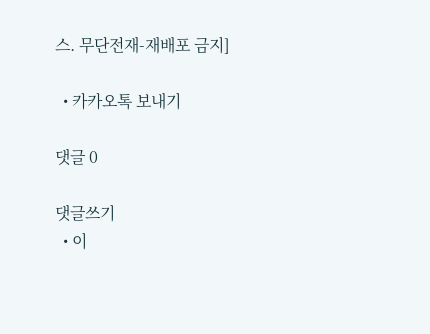스. 무단전재-재배포 금지]

  • 카카오톡 보내기

댓글 0

댓글쓰기
  • 이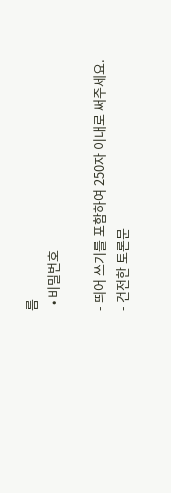름
  • 비밀번호

- 띄어 쓰기를 포함하여 250자 이내로 써주세요.
- 건전한 토론문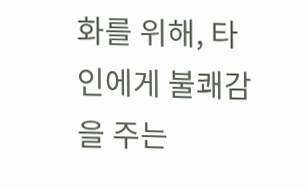화를 위해, 타인에게 불쾌감을 주는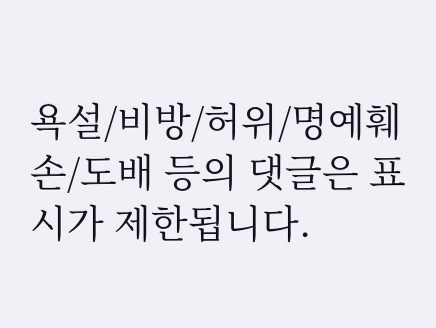욕설/비방/허위/명예훼손/도배 등의 댓글은 표시가 제한됩니다.